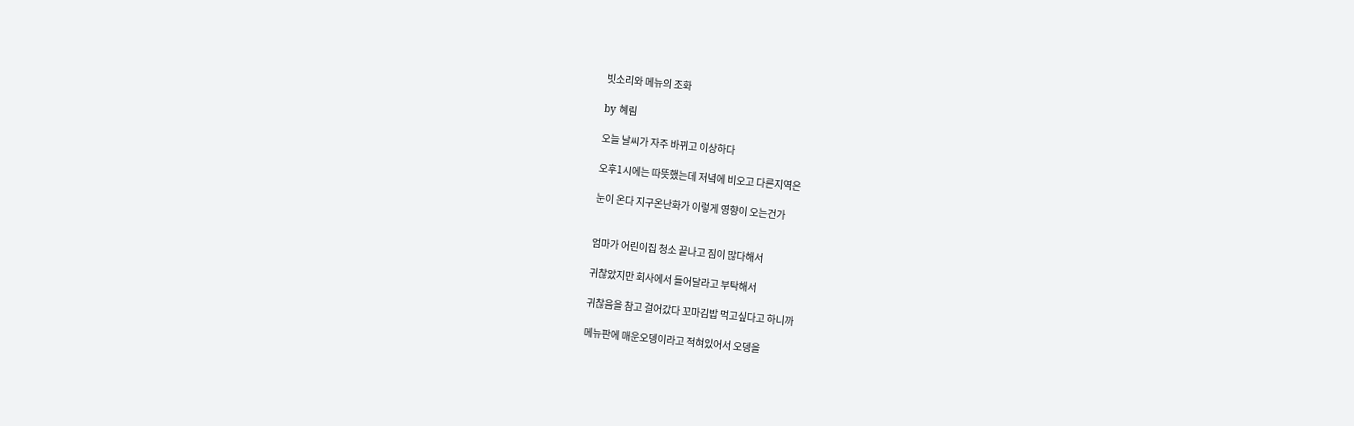빗소리와 메뉴의 조화

by 혜림

오늘 날씨가 자주 바뀌고 이상하다

오후1시에는 따뜻했는데 저녘에 비오고 다른지역은

눈이 온다 지구온난화가 이렇게 영향이 오는건가


엄마가 어린이집 청소 끝나고 짐이 많다해서

귀찮았지만 회사에서 들어달라고 부탁해서

귀찮음을 참고 걸어갔다 꼬마김밥 먹고싶다고 하니까

메뉴판에 매운오뎅이라고 적혀있어서 오뎅을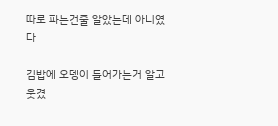따로 파는건줄 알았는데 아니였다

김밥에 오뎅이 들어가는거 알고 웃겼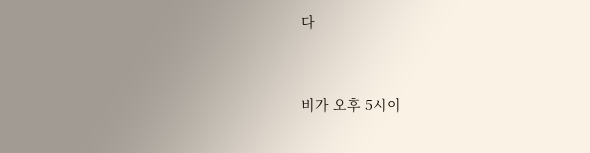다


비가 오후 5시이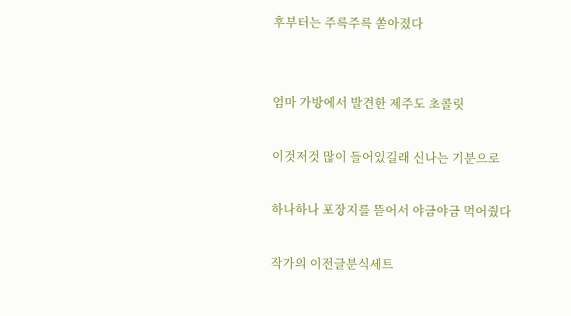후부터는 주륵주륵 쏟아졌다


엄마 가방에서 발견한 제주도 초콜릿

이것저것 많이 들어있길래 신나는 기분으로

하나하나 포장지를 뜯어서 야금야금 먹어줬다

작가의 이전글분식세트